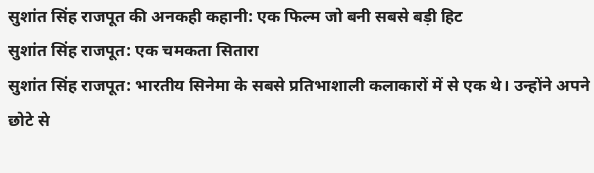सुशांत सिंह राजपूत की अनकही कहानी: एक फिल्म जो बनी सबसे बड़ी हिट
सुशांत सिंह राजपूत: एक चमकता सितारा
सुशांत सिंह राजपूत: भारतीय सिनेमा के सबसे प्रतिभाशाली कलाकारों में से एक थे। उन्होंने अपने छोटे से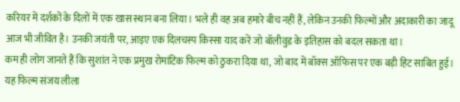करियर में दर्शकों के दिलों में एक खास स्थान बना लिया। भले ही वह अब हमारे बीच नहीं हैं, लेकिन उनकी फिल्मों और अदाकारी का जादू आज भी जीवित है। उनकी जयंती पर, आइए एक दिलचस्प किस्सा याद करें जो बॉलीवुड के इतिहास को बदल सकता था।
कम ही लोग जानते हैं कि सुशांत ने एक प्रमुख रोमांटिक फिल्म को ठुकरा दिया था, जो बाद में बॉक्स ऑफिस पर एक बड़ी हिट साबित हुई। यह फिल्म संजय लीला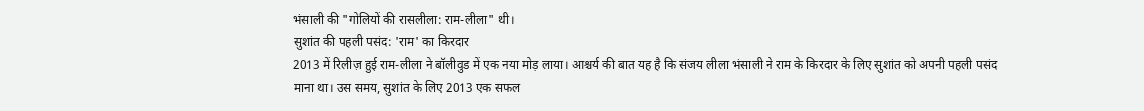भंसाली की "गोलियों की रासलीला: राम-लीला" थी।
सुशांत की पहली पसंद: 'राम' का किरदार
2013 में रिलीज़ हुई राम-लीला ने बॉलीवुड में एक नया मोड़ लाया। आश्चर्य की बात यह है कि संजय लीला भंसाली ने राम के किरदार के लिए सुशांत को अपनी पहली पसंद माना था। उस समय, सुशांत के लिए 2013 एक सफल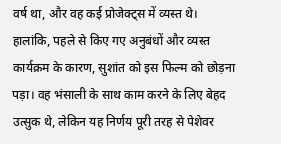वर्ष था, और वह कई प्रोजेक्ट्स में व्यस्त थे।
हालांकि, पहले से किए गए अनुबंधों और व्यस्त कार्यक्रम के कारण, सुशांत को इस फिल्म को छोड़ना पड़ा। वह भंसाली के साथ काम करने के लिए बेहद उत्सुक थे, लेकिन यह निर्णय पूरी तरह से पेशेवर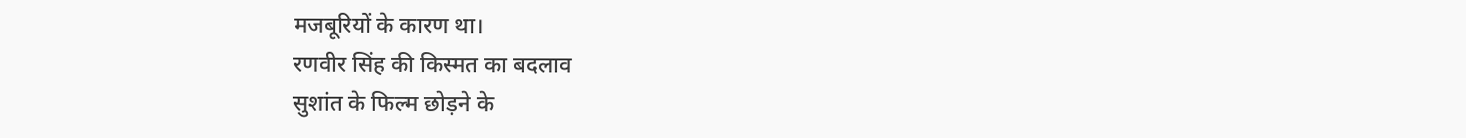मजबूरियों के कारण था।
रणवीर सिंह की किस्मत का बदलाव
सुशांत के फिल्म छोड़ने के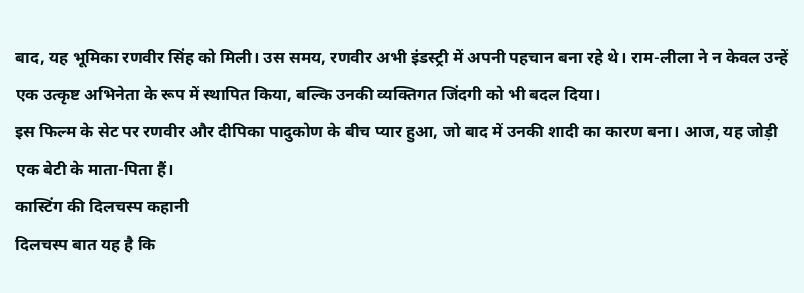बाद, यह भूमिका रणवीर सिंह को मिली। उस समय, रणवीर अभी इंडस्ट्री में अपनी पहचान बना रहे थे। राम-लीला ने न केवल उन्हें एक उत्कृष्ट अभिनेता के रूप में स्थापित किया, बल्कि उनकी व्यक्तिगत जिंदगी को भी बदल दिया।
इस फिल्म के सेट पर रणवीर और दीपिका पादुकोण के बीच प्यार हुआ, जो बाद में उनकी शादी का कारण बना। आज, यह जोड़ी एक बेटी के माता-पिता हैं।
कास्टिंग की दिलचस्प कहानी
दिलचस्प बात यह है कि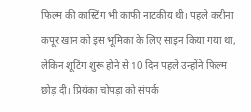फिल्म की कास्टिंग भी काफी नाटकीय थी। पहले करीना कपूर खान को इस भूमिका के लिए साइन किया गया था, लेकिन शूटिंग शुरू होने से 10 दिन पहले उन्होंने फिल्म छोड़ दी। प्रियंका चोपड़ा को संपर्क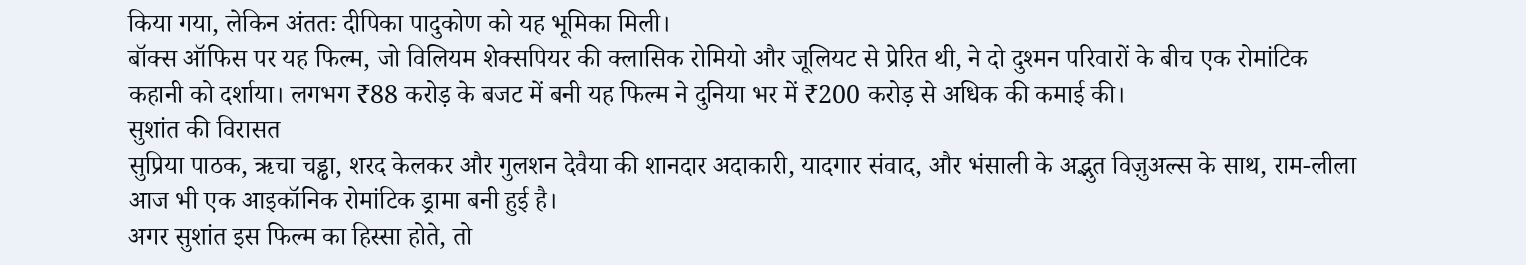किया गया, लेकिन अंततः दीपिका पादुकोण को यह भूमिका मिली।
बॉक्स ऑफिस पर यह फिल्म, जो विलियम शेक्सपियर की क्लासिक रोमियो और जूलियट से प्रेरित थी, ने दो दुश्मन परिवारों के बीच एक रोमांटिक कहानी को दर्शाया। लगभग ₹88 करोड़ के बजट में बनी यह फिल्म ने दुनिया भर में ₹200 करोड़ से अधिक की कमाई की।
सुशांत की विरासत
सुप्रिया पाठक, ऋचा चड्ढा, शरद केलकर और गुलशन देवैया की शानदार अदाकारी, यादगार संवाद, और भंसाली के अद्भुत विज़ुअल्स के साथ, राम-लीला आज भी एक आइकॉनिक रोमांटिक ड्रामा बनी हुई है।
अगर सुशांत इस फिल्म का हिस्सा होते, तो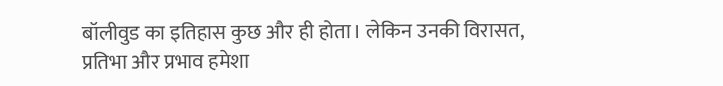बॉलीवुड का इतिहास कुछ और ही होता। लेकिन उनकी विरासत, प्रतिभा और प्रभाव हमेशा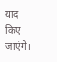याद किए जाएंगे।